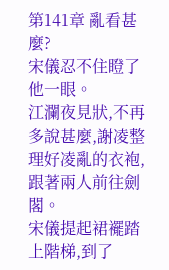第141章 亂看甚麼?
宋儀忍不住瞪了他一眼。
江瀾夜見狀,不再多說甚麼,謝凌整理好凌亂的衣袍,跟著兩人前往劍閣。
宋儀提起裙襬踏上階梯,到了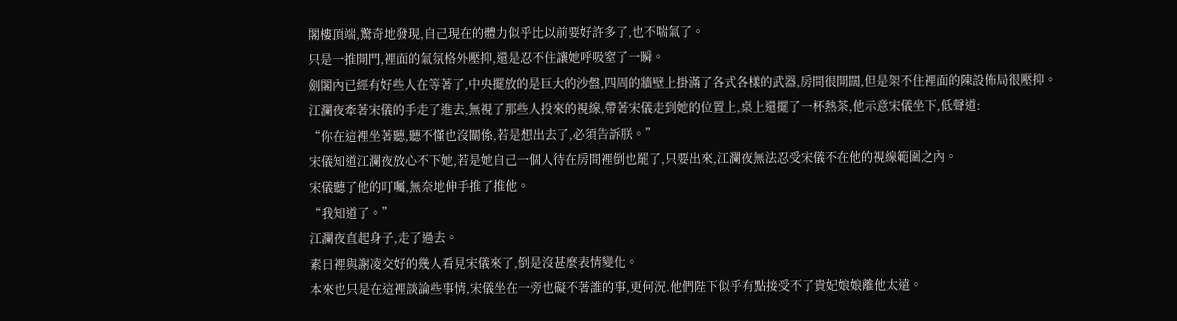閣樓頂端,驚奇地發現,自己現在的體力似乎比以前要好許多了,也不喘氣了。
只是一推開門,裡面的氣氛格外壓抑,還是忍不住讓她呼吸窒了一瞬。
劍閣內已經有好些人在等著了,中央擺放的是巨大的沙盤,四周的牆壁上掛滿了各式各樣的武器,房間很開闊,但是架不住裡面的陳設佈局很壓抑。
江瀾夜牽著宋儀的手走了進去,無視了那些人投來的視線,帶著宋儀走到她的位置上,桌上還擺了一杯熱茶,他示意宋儀坐下,低聲道:
“你在這裡坐著聽,聽不懂也沒關係,若是想出去了,必須告訴朕。”
宋儀知道江瀾夜放心不下她,若是她自己一個人待在房間裡倒也罷了,只要出來,江瀾夜無法忍受宋儀不在他的視線範圍之內。
宋儀聽了他的叮囑,無奈地伸手推了推他。
“我知道了。”
江瀾夜直起身子,走了過去。
素日裡與謝凌交好的幾人看見宋儀來了,倒是沒甚麼表情變化。
本來也只是在這裡談論些事情,宋儀坐在一旁也礙不著誰的事,更何況.他們陛下似乎有點接受不了貴妃娘娘離他太遠。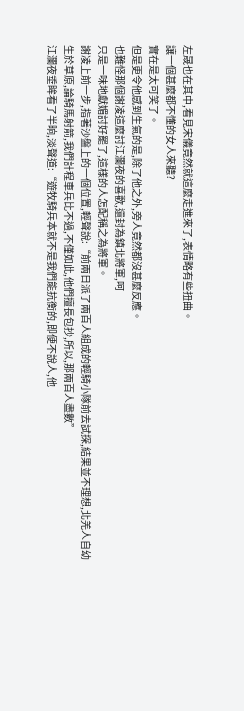左晟也在其中,看見宋儀竟然就這麼走進來了,表情略有些扭曲。
讓一個甚麼都不懂的女人來聽?
實在是太可笑了。
但是更令他感到生氣的是,除了他之外,旁人竟然都沒甚麼反應。
也難怪那個謝凌這麼討江瀾夜的喜歡,還封為鎮北將軍,呵
只是一味地獻媚討好罷了,這樣的人怎配稱之為將軍。
謝凌上前一步,指著沙盤上的一個位置,輕聲說:“前兩日派了兩百人組成的輕騎小隊前去試探,結果並不理想,北羌人自幼生於草原,論騎馬射箭,我們計程車兵比不過,不僅如此,他們擅長包抄,所以,那兩百人盡數”
江瀾夜垂眸看了半晌,淡聲道:“遊牧騎兵本就不是我們能抗衡的,即便不說人,他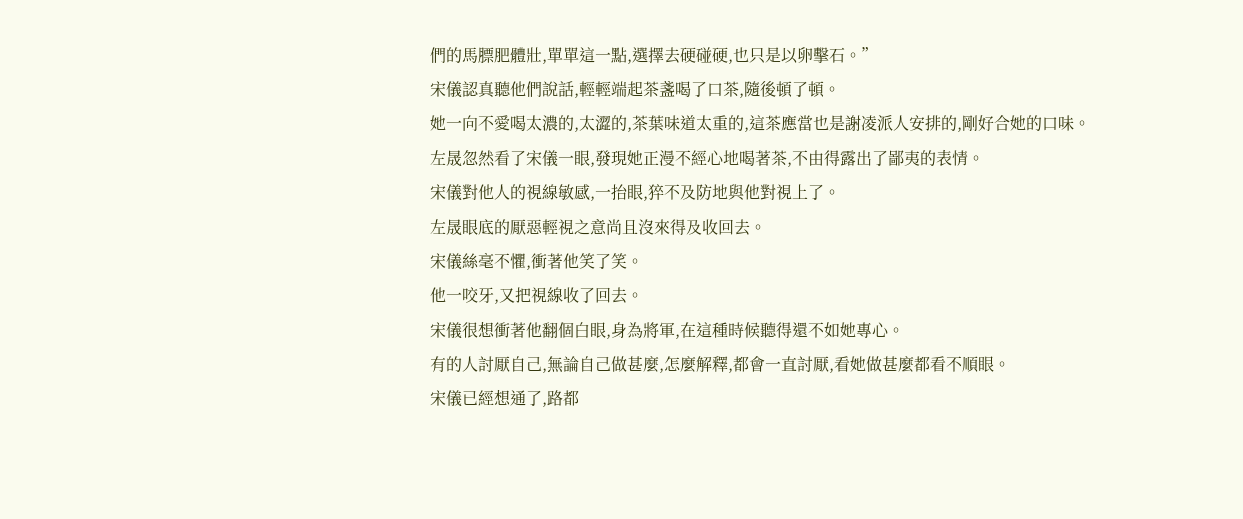們的馬膘肥體壯,單單這一點,選擇去硬碰硬,也只是以卵擊石。”
宋儀認真聽他們說話,輕輕端起茶盞喝了口茶,隨後頓了頓。
她一向不愛喝太濃的,太澀的,茶葉味道太重的,這茶應當也是謝凌派人安排的,剛好合她的口味。
左晟忽然看了宋儀一眼,發現她正漫不經心地喝著茶,不由得露出了鄙夷的表情。
宋儀對他人的視線敏感,一抬眼,猝不及防地與他對視上了。
左晟眼底的厭惡輕視之意尚且沒來得及收回去。
宋儀絲毫不懼,衝著他笑了笑。
他一咬牙,又把視線收了回去。
宋儀很想衝著他翻個白眼,身為將軍,在這種時候聽得還不如她專心。
有的人討厭自己,無論自己做甚麼,怎麼解釋,都會一直討厭,看她做甚麼都看不順眼。
宋儀已經想通了,路都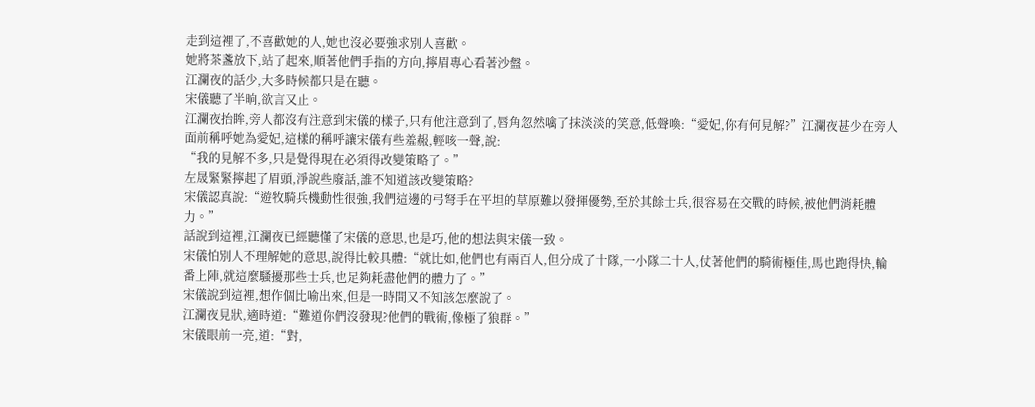走到這裡了,不喜歡她的人,她也沒必要強求別人喜歡。
她將茶盞放下,站了起來,順著他們手指的方向,擰眉專心看著沙盤。
江瀾夜的話少,大多時候都只是在聽。
宋儀聽了半晌,欲言又止。
江瀾夜抬眸,旁人都沒有注意到宋儀的樣子,只有他注意到了,唇角忽然噙了抹淡淡的笑意,低聲喚:“愛妃,你有何見解?”江瀾夜甚少在旁人面前稱呼她為愛妃,這樣的稱呼讓宋儀有些羞赧,輕咳一聲,說:
“我的見解不多,只是覺得現在必須得改變策略了。”
左晟緊緊擰起了眉頭,淨說些廢話,誰不知道該改變策略?
宋儀認真說:“遊牧騎兵機動性很強,我們這邊的弓弩手在平坦的草原難以發揮優勢,至於其餘士兵,很容易在交戰的時候,被他們消耗體力。”
話說到這裡,江瀾夜已經聽懂了宋儀的意思,也是巧,他的想法與宋儀一致。
宋儀怕別人不理解她的意思,說得比較具體:“就比如,他們也有兩百人,但分成了十隊,一小隊二十人,仗著他們的騎術極佳,馬也跑得快,輪番上陣,就這麼騷擾那些士兵,也足夠耗盡他們的體力了。”
宋儀說到這裡,想作個比喻出來,但是一時間又不知該怎麼說了。
江瀾夜見狀,適時道:“難道你們沒發現?他們的戰術,像極了狼群。”
宋儀眼前一亮,道:“對,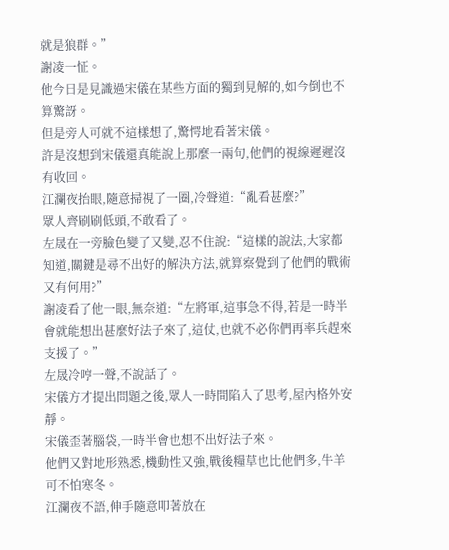就是狼群。”
謝凌一怔。
他今日是見識過宋儀在某些方面的獨到見解的,如今倒也不算驚訝。
但是旁人可就不這樣想了,驚愕地看著宋儀。
許是沒想到宋儀還真能說上那麼一兩句,他們的視線遲遲沒有收回。
江瀾夜抬眼,隨意掃視了一圈,冷聲道:“亂看甚麼?”
眾人齊刷刷低頭,不敢看了。
左晟在一旁臉色變了又變,忍不住說:“這樣的說法,大家都知道,關鍵是尋不出好的解決方法,就算察覺到了他們的戰術又有何用?”
謝凌看了他一眼,無奈道:“左將軍,這事急不得,若是一時半會就能想出甚麼好法子來了,這仗,也就不必你們再率兵趕來支援了。”
左晟冷哼一聲,不說話了。
宋儀方才提出問題之後,眾人一時間陷入了思考,屋內格外安靜。
宋儀歪著腦袋,一時半會也想不出好法子來。
他們又對地形熟悉,機動性又強,戰後糧草也比他們多,牛羊可不怕寒冬。
江瀾夜不語,伸手隨意叩著放在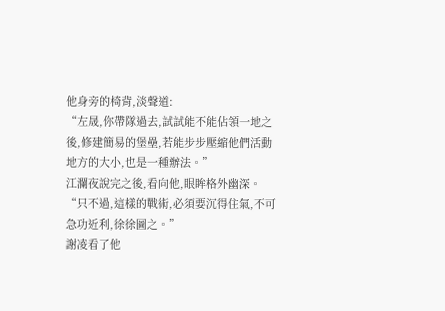他身旁的椅背,淡聲道:
“左晟,你帶隊過去,試試能不能佔領一地之後,修建簡易的堡壘,若能步步壓縮他們活動地方的大小,也是一種辦法。”
江瀾夜說完之後,看向他,眼眸格外幽深。
“只不過,這樣的戰術,必須要沉得住氣,不可急功近利,徐徐圖之。”
謝凌看了他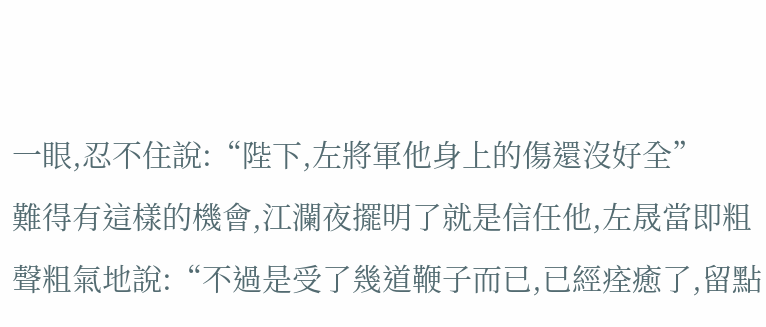一眼,忍不住說:“陛下,左將軍他身上的傷還沒好全”
難得有這樣的機會,江瀾夜擺明了就是信任他,左晟當即粗聲粗氣地說:“不過是受了幾道鞭子而已,已經痊癒了,留點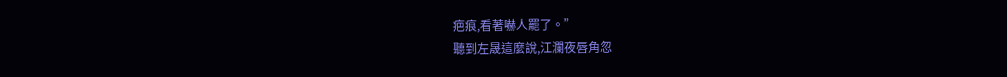疤痕,看著嚇人罷了。”
聽到左晟這麼說,江瀾夜唇角忽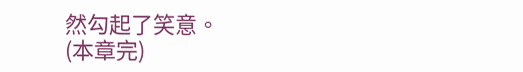然勾起了笑意。
(本章完)